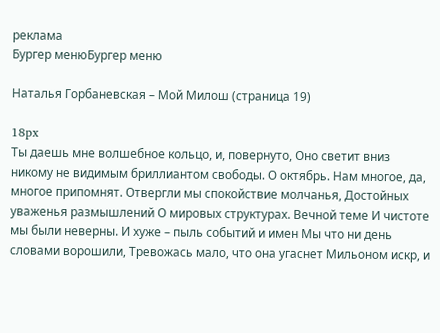реклама
Бургер менюБургер меню

Наталья Горбаневская – Мой Милош (страница 19)

18px
Ты даешь мне волшебное кольцо, и, повернуто, Оно светит вниз никому не видимым бриллиантом свободы. О октябрь. Нам многое, да, многое припомнят. Отвергли мы спокойствие молчанья, Достойных уваженья размышлений О мировых структурах. Вечной теме И чистоте мы были неверны. И хуже – пыль событий и имен Мы что ни день словами ворошили, Тревожась мало, что она угаснет Мильоном искр, и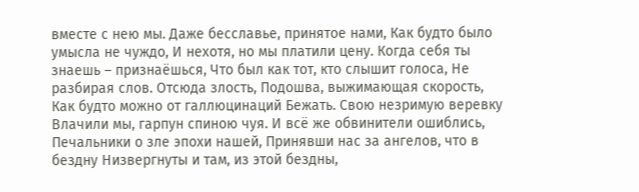вместе с нею мы. Даже бесславье, принятое нами, Как будто было умысла не чуждо, И нехотя, но мы платили цену. Когда себя ты знаешь – признаёшься, Что был как тот, кто слышит голоса, Не разбирая слов. Отсюда злость, Подошва, выжимающая скорость, Как будто можно от галлюцинаций Бежать. Свою незримую веревку Влачили мы, гарпун спиною чуя. И всё же обвинители ошиблись, Печальники о зле эпохи нашей, Принявши нас за ангелов, что в бездну Низвергнуты и там, из этой бездны,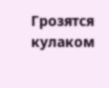Грозятся кулаком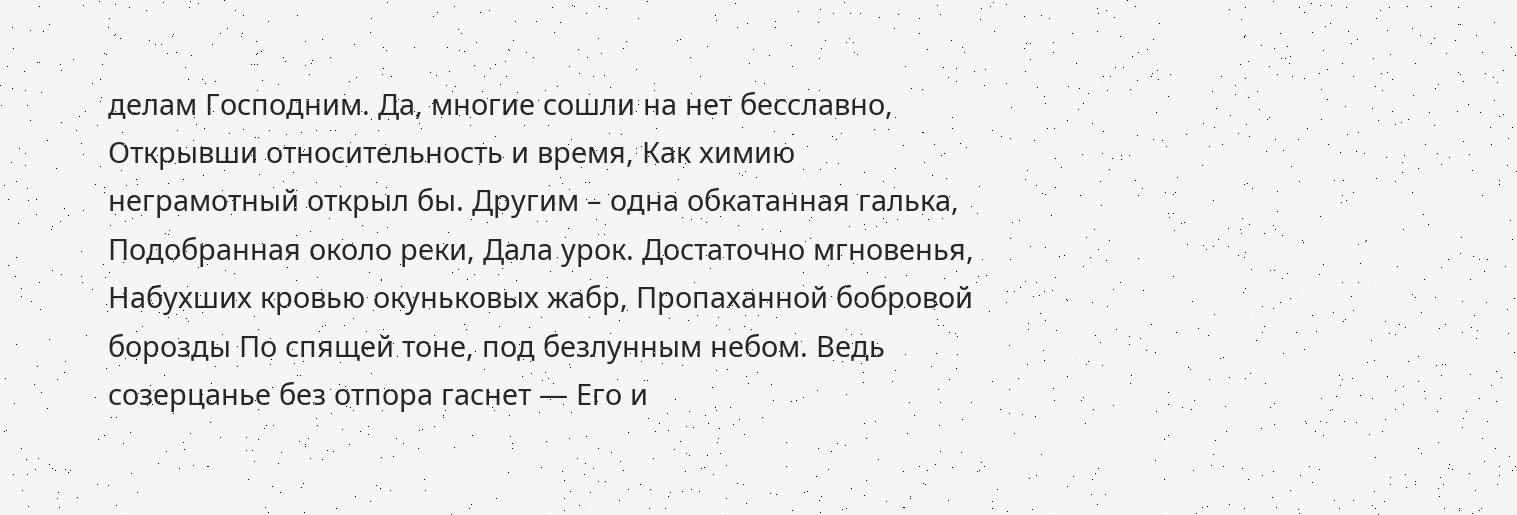делам Господним. Да, многие сошли на нет бесславно, Открывши относительность и время, Как химию неграмотный открыл бы. Другим – одна обкатанная галька, Подобранная около реки, Дала урок. Достаточно мгновенья, Набухших кровью окуньковых жабр, Пропаханной бобровой борозды По спящей тоне, под безлунным небом. Ведь созерцанье без отпора гаснет — Его и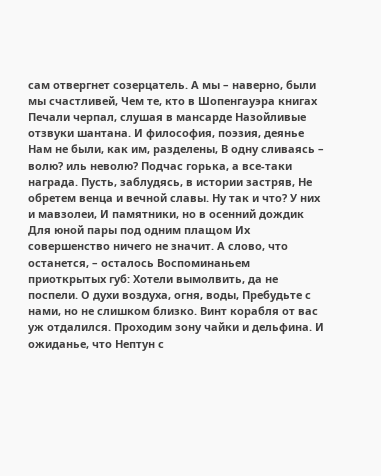сам отвергнет созерцатель. А мы – наверно, были мы счастливей, Чем те, кто в Шопенгауэра книгах Печали черпал, слушая в мансарде Назойливые отзвуки шантана. И философия, поэзия, деянье Нам не были, как им, разделены, В одну сливаясь – волю? иль неволю? Подчас горька, а все-таки награда. Пусть, заблудясь, в истории застряв, Не обретем венца и вечной славы. Ну так и что? У них и мавзолеи, И памятники, но в осенний дождик Для юной пары под одним плащом Их совершенство ничего не значит. А слово, что останется, – осталось Воспоминаньем приоткрытых губ: Хотели вымолвить, да не поспели. О духи воздуха, огня, воды, Пребудьте с нами, но не слишком близко. Винт корабля от вас уж отдалился. Проходим зону чайки и дельфина. И ожиданье, что Нептун с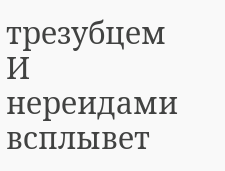трезубцем И нереидами всплывет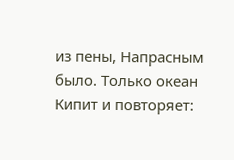из пены, Напрасным было. Только океан Кипит и повторяет: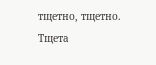тщетно, тщетно. Тщета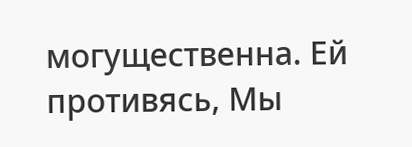могущественна. Ей противясь, Мы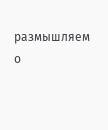размышляем о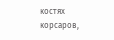костях корсаров,